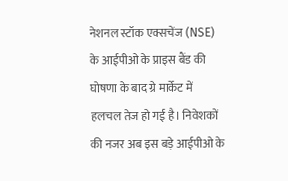नेशनल स्टॉक एक्सचेंज (NSE) के आईपीओ के प्राइस बैंड की घोषणा के बाद ग्रे मार्केट में हलचल तेज हो गई है। निवेशकों की नजर अब इस बड़े आईपीओ के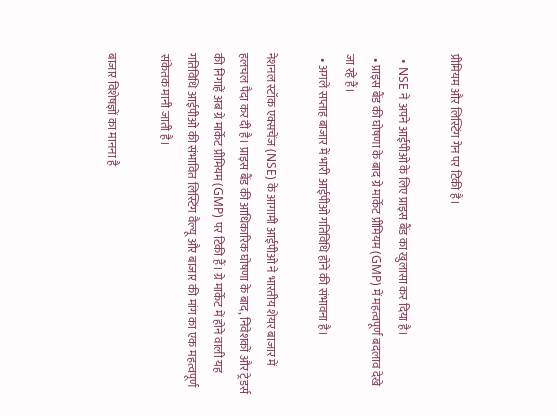प्रीमियम और लिस्टिंग गेन पर टिकी है।

  • NSE ने अपने आईपीओ के लिए प्राइस बैंड का खुलासा कर दिया है।
  • प्राइस बैंड की घोषणा के बाद ग्रे मार्केट प्रीमियम (GMP) में महत्वपूर्ण बदलाव देखे जा रहे हैं।
  • अगले सप्ताह बाजार में भारी आईपीओ गतिविधि होने की संभावना है।

नेशनल स्टॉक एक्सचेंज (NSE) के आगामी आईपीओ ने भारतीय शेयर बाजार में हलचल पैदा कर दी है। प्राइस बैंड की आधिकारिक घोषणा के बाद, निवेशकों और ट्रेडर्स की निगाहें अब ग्रे मार्केट प्रीमियम (GMP) पर टिकी हैं। ग्रे मार्केट में होने वाली यह गतिविधि आईपीओ की संभावित लिस्टिंग वैल्यू और बाजार की मांग का एक महत्वपूर्ण संकेतक मानी जाती है।

बाजार विशेषज्ञों का मानना है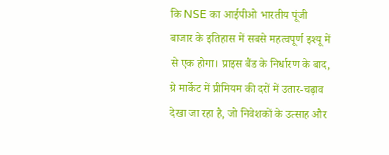कि NSE का आईपीओ भारतीय पूंजी बाजार के इतिहास में सबसे महत्वपूर्ण इश्यू में से एक होगा। प्राइस बैंड के निर्धारण के बाद, ग्रे मार्केट में प्रीमियम की दरों में उतार-चढ़ाव देखा जा रहा है, जो निवेशकों के उत्साह और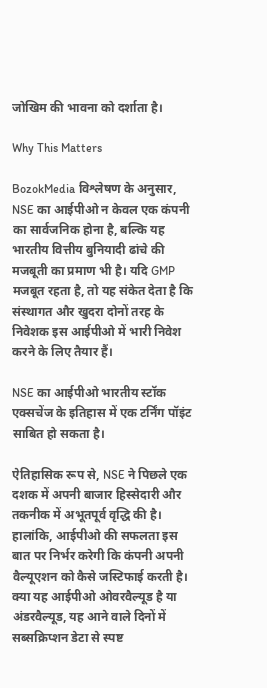जोखिम की भावना को दर्शाता है।

Why This Matters

BozokMedia विश्लेषण के अनुसार, NSE का आईपीओ न केवल एक कंपनी का सार्वजनिक होना है, बल्कि यह भारतीय वित्तीय बुनियादी ढांचे की मजबूती का प्रमाण भी है। यदि GMP मजबूत रहता है, तो यह संकेत देता है कि संस्थागत और खुदरा दोनों तरह के निवेशक इस आईपीओ में भारी निवेश करने के लिए तैयार हैं।

NSE का आईपीओ भारतीय स्टॉक एक्सचेंज के इतिहास में एक टर्निंग पॉइंट साबित हो सकता है।

ऐतिहासिक रूप से, NSE ने पिछले एक दशक में अपनी बाजार हिस्सेदारी और तकनीक में अभूतपूर्व वृद्धि की है। हालांकि, आईपीओ की सफलता इस बात पर निर्भर करेगी कि कंपनी अपनी वैल्यूएशन को कैसे जस्टिफाई करती है। क्या यह आईपीओ ओवरवैल्यूड है या अंडरवैल्यूड, यह आने वाले दिनों में सब्सक्रिप्शन डेटा से स्पष्ट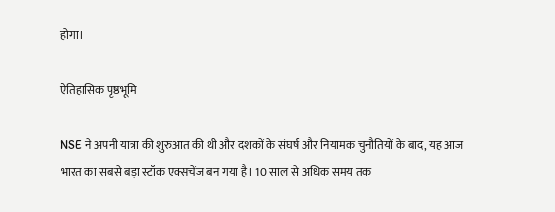होगा।

ऐतिहासिक पृष्ठभूमि

NSE ने अपनी यात्रा की शुरुआत की थी और दशकों के संघर्ष और नियामक चुनौतियों के बाद, यह आज भारत का सबसे बड़ा स्टॉक एक्सचेंज बन गया है। 10 साल से अधिक समय तक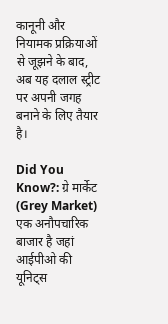कानूनी और नियामक प्रक्रियाओं से जूझने के बाद, अब यह दलाल स्ट्रीट पर अपनी जगह बनाने के लिए तैयार है।

Did You Know?: ग्रे मार्केट (Grey Market) एक अनौपचारिक बाजार है जहां आईपीओ की यूनिट्स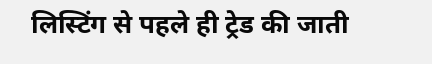लिस्टिंग से पहले ही ट्रेड की जाती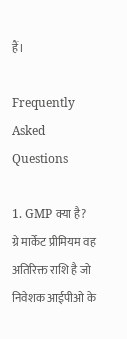हैं।

Frequently Asked Questions

1. GMP क्या है?
ग्रे मार्केट प्रीमियम वह अतिरिक्त राशि है जो निवेशक आईपीओ के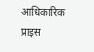आधिकारिक प्राइस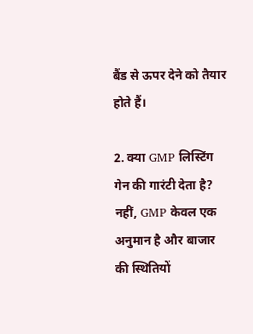बैंड से ऊपर देने को तैयार होते हैं।

2. क्या GMP लिस्टिंग गेन की गारंटी देता है?
नहीं, GMP केवल एक अनुमान है और बाजार की स्थितियों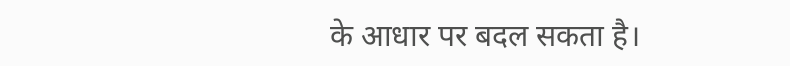के आधार पर बदल सकता है।